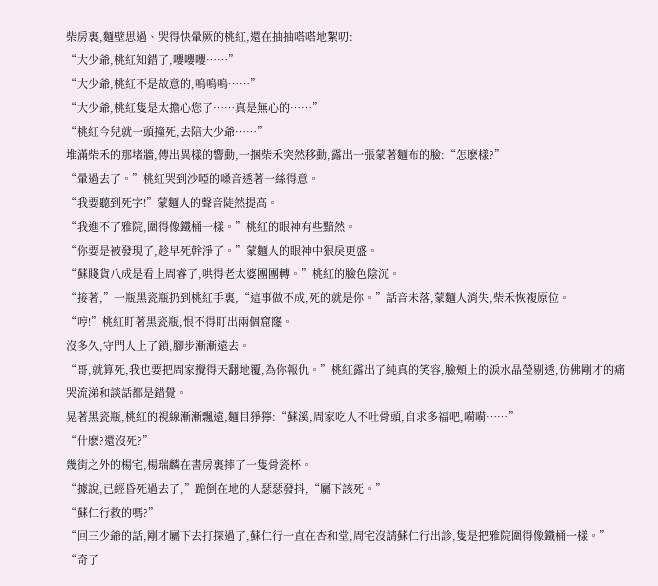柴房裏,麵壁思過、哭得快暈厥的桃紅,還在抽抽嗒嗒地絮叨:
“大少爺,桃紅知錯了,嚶嚶嚶……”
“大少爺,桃紅不是故意的,嗚嗚嗚……”
“大少爺,桃紅隻是太擔心您了……真是無心的……”
“桃紅今兒就一頭撞死,去陪大少爺……”
堆滿柴禾的那堵牆,傳出異樣的響動,一捆柴禾突然移動,露出一張蒙著麵布的臉:“怎麽樣?”
“暈過去了。”桃紅哭到沙啞的嗓音透著一絲得意。
“我要聽到死字!”蒙麵人的聲音陡然提高。
“我進不了雅院,圍得像鐵桶一樣。”桃紅的眼神有些黯然。
“你要是被發現了,趁早死幹淨了。”蒙麵人的眼神中狠戾更盛。
“蘇賤貨八成是看上周睿了,哄得老太婆團團轉。”桃紅的臉色陰沉。
“接著,”一瓶黑瓷瓶扔到桃紅手裏,“這事做不成,死的就是你。”話音未落,蒙麵人消失,柴禾恢複原位。
“哼!”桃紅盯著黑瓷瓶,恨不得盯出兩個窟窿。
沒多久,守門人上了鎖,腳步漸漸遠去。
“哥,就算死,我也要把周家攪得天翻地覆,為你報仇。”桃紅露出了純真的笑容,臉頰上的淚水晶瑩剔透,仿佛剛才的痛哭流涕和談話都是錯覺。
晃著黑瓷瓶,桃紅的視線漸漸飄遠,麵目猙獰:“蘇溪,周家吃人不吐骨頭,自求多福吧,嗬嗬……”
“什麽?還沒死?”
幾街之外的楊宅,楊瑞麟在書房裏摔了一隻骨瓷杯。
“據說,已經昏死過去了,”跪倒在地的人瑟瑟發抖,“屬下該死。”
“蘇仁行救的嗎?”
“回三少爺的話,剛才屬下去打探過了,蘇仁行一直在杏和堂,周宅沒請蘇仁行出診,隻是把雅院圍得像鐵桶一樣。”
“奇了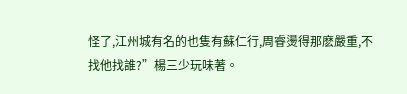怪了,江州城有名的也隻有蘇仁行,周睿燙得那麽嚴重,不找他找誰?”楊三少玩味著。